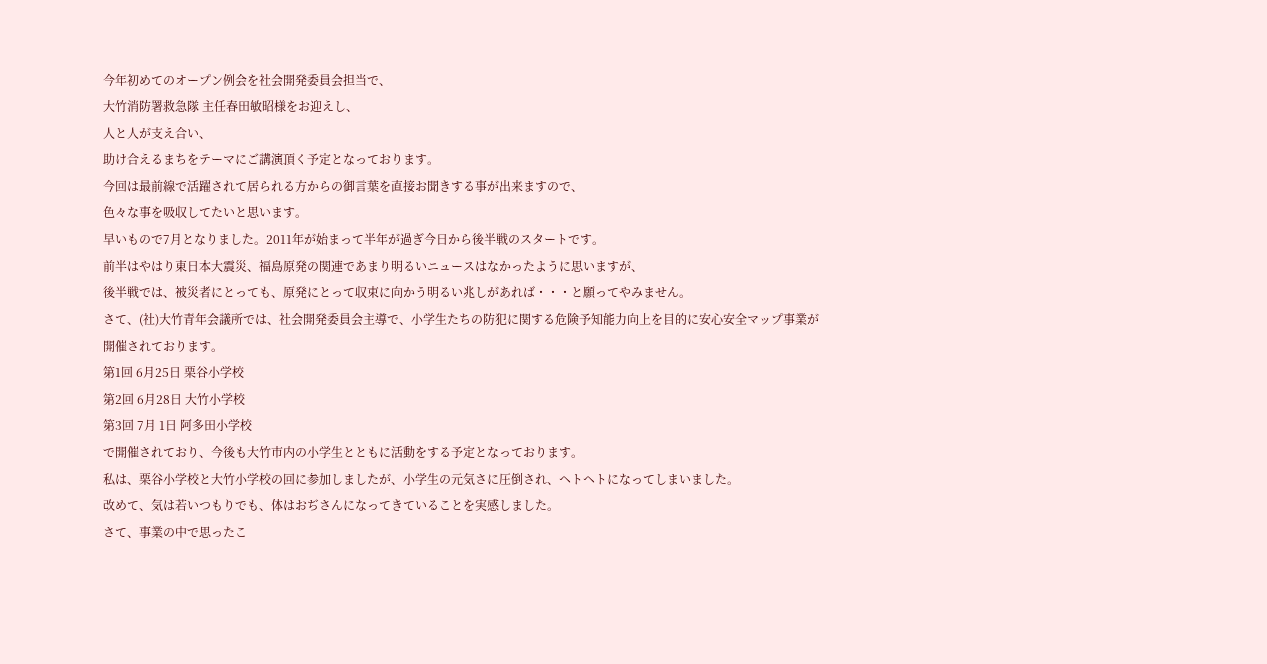今年初めてのオープン例会を社会開発委員会担当で、
大竹消防署救急隊 主任春田敏昭様をお迎えし、
人と人が支え合い、
助け合えるまちをテーマにご講演頂く予定となっております。
今回は最前線で活躍されて居られる方からの御言葉を直接お聞きする事が出来ますので、
色々な事を吸収してたいと思います。
早いもので7月となりました。2011年が始まって半年が過ぎ今日から後半戦のスタートです。
前半はやはり東日本大震災、福島原発の関連であまり明るいニュースはなかったように思いますが、
後半戦では、被災者にとっても、原発にとって収束に向かう明るい兆しがあれば・・・と願ってやみません。
さて、(社)大竹青年会議所では、社会開発委員会主導で、小学生たちの防犯に関する危険予知能力向上を目的に安心安全マップ事業が開催されております。
第1回 6月25日 栗谷小学校
第2回 6月28日 大竹小学校
第3回 7月 1日 阿多田小学校
で開催されており、今後も大竹市内の小学生とともに活動をする予定となっております。
私は、栗谷小学校と大竹小学校の回に参加しましたが、小学生の元気さに圧倒され、ヘトヘトになってしまいました。
改めて、気は若いつもりでも、体はおぢさんになってきていることを実感しました。
さて、事業の中で思ったこ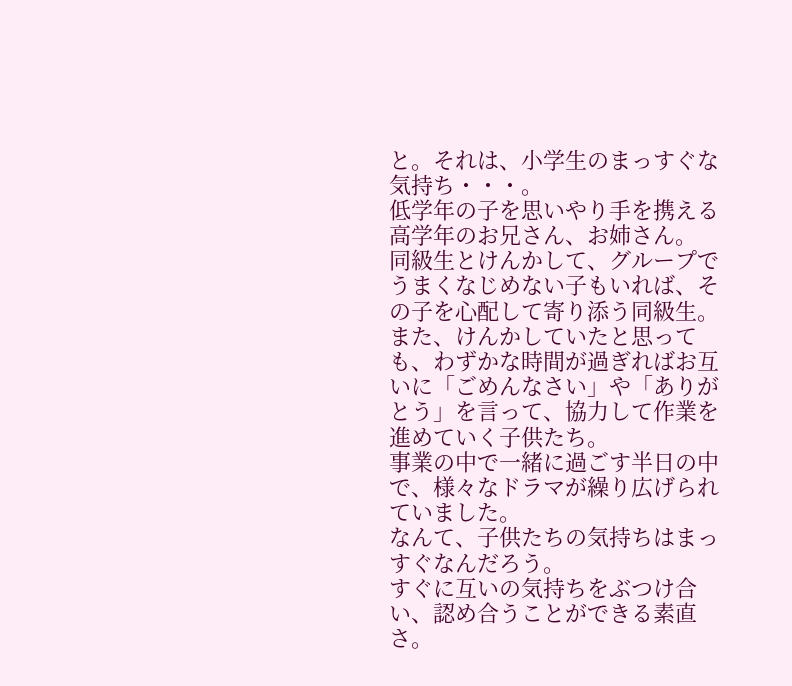と。それは、小学生のまっすぐな気持ち・・・。
低学年の子を思いやり手を携える高学年のお兄さん、お姉さん。
同級生とけんかして、グループでうまくなじめない子もいれば、その子を心配して寄り添う同級生。
また、けんかしていたと思っても、わずかな時間が過ぎればお互いに「ごめんなさい」や「ありがとう」を言って、協力して作業を進めていく子供たち。
事業の中で一緒に過ごす半日の中で、様々なドラマが繰り広げられていました。
なんて、子供たちの気持ちはまっすぐなんだろう。
すぐに互いの気持ちをぶつけ合い、認め合うことができる素直さ。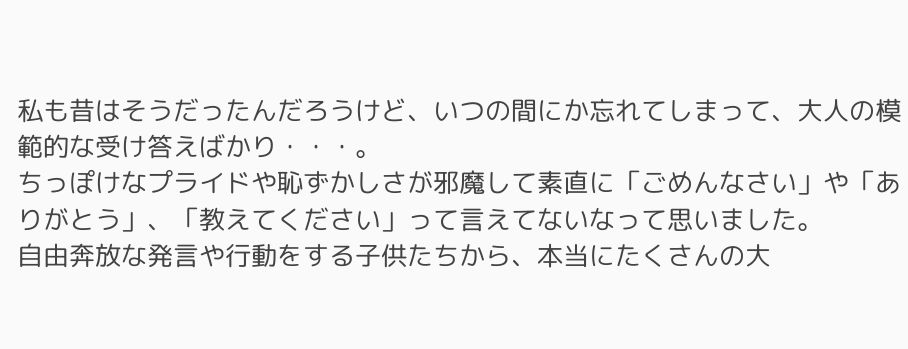私も昔はそうだったんだろうけど、いつの間にか忘れてしまって、大人の模範的な受け答えばかり・・・。
ちっぽけなプライドや恥ずかしさが邪魔して素直に「ごめんなさい」や「ありがとう」、「教えてください」って言えてないなって思いました。
自由奔放な発言や行動をする子供たちから、本当にたくさんの大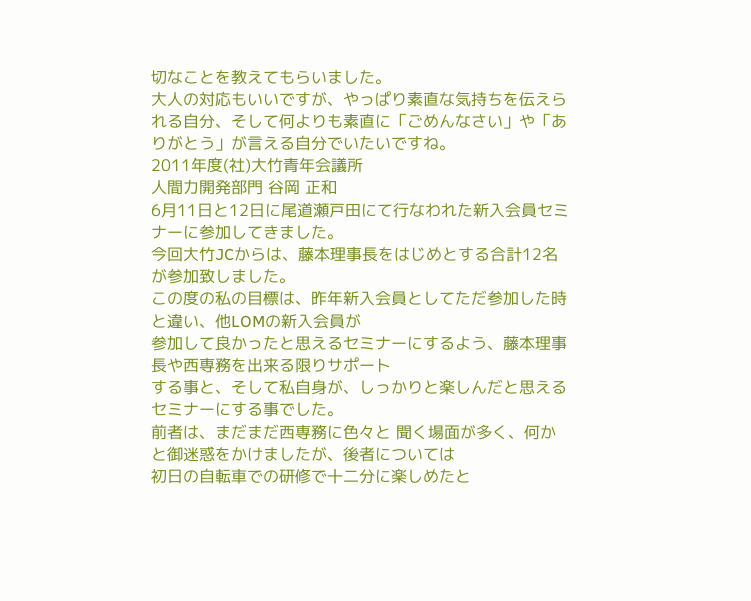切なことを教えてもらいました。
大人の対応もいいですが、やっぱり素直な気持ちを伝えられる自分、そして何よりも素直に「ごめんなさい」や「ありがとう」が言える自分でいたいですね。
2011年度(社)大竹青年会議所
人間力開発部門 谷岡 正和
6月11日と12日に尾道瀬戸田にて行なわれた新入会員セミナーに参加してきました。
今回大竹JCからは、藤本理事長をはじめとする合計12名が参加致しました。
この度の私の目標は、昨年新入会員としてただ参加した時と違い、他LOMの新入会員が
参加して良かったと思えるセミナーにするよう、藤本理事長や西専務を出来る限りサポート
する事と、そして私自身が、しっかりと楽しんだと思えるセミナーにする事でした。
前者は、まだまだ西専務に色々と 聞く場面が多く、何かと御迷惑をかけましたが、後者については
初日の自転車での研修で十二分に楽しめたと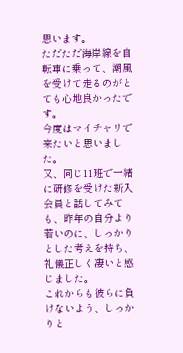思います。
ただただ海岸線を自転車に乗って、潮風を受けて走るのがとても心地良かったです。
今度はマイチャリで来たいと思いました。
又、同じ11班で一緒に研修を受けた新入会員と話してみても、昨年の自分より若いのに、しっかり
とした考えを持ち、礼儀正しく凄いと感じました。
これからも彼らに負けないよう、しっかりと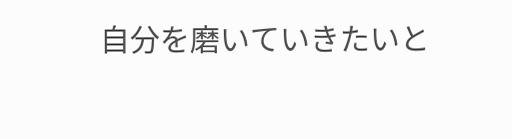自分を磨いていきたいと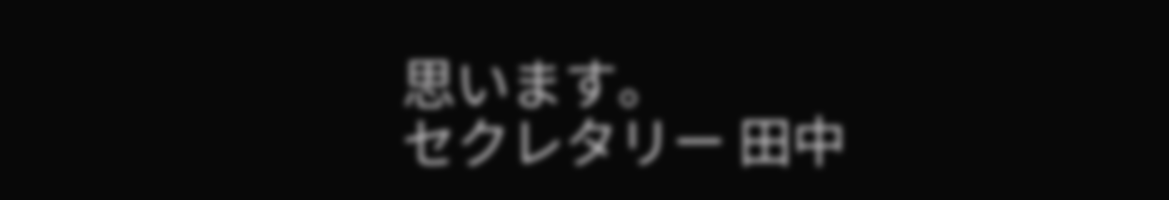思います。
セクレタリー 田中